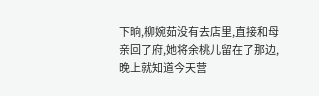下晌,柳婉茹没有去店里,直接和母亲回了府,她将余桃儿留在了那边,晚上就知道今天营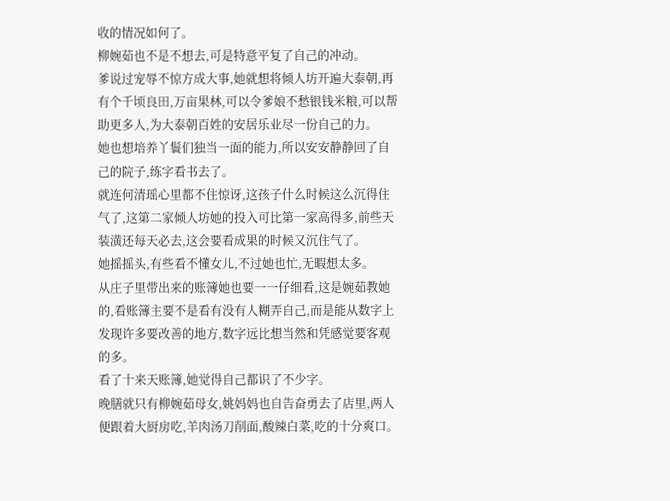收的情况如何了。
柳婉茹也不是不想去,可是特意平复了自己的冲动。
爹说过宠辱不惊方成大事,她就想将倾人坊开遍大泰朝,再有个千顷良田,万亩果林,可以令爹娘不愁银钱米粮,可以帮助更多人,为大泰朝百姓的安居乐业尽一份自己的力。
她也想培养丫鬟们独当一面的能力,所以安安静静回了自己的院子,练字看书去了。
就连何清瑶心里都不住惊讶,这孩子什么时候这么沉得住气了,这第二家倾人坊她的投入可比第一家高得多,前些天装潢还每天必去,这会要看成果的时候又沉住气了。
她摇摇头,有些看不懂女儿,不过她也忙,无暇想太多。
从庄子里带出来的账簿她也要一一仔细看,这是婉茹教她的,看账簿主要不是看有没有人糊弄自己,而是能从数字上发现许多要改善的地方,数字远比想当然和凭感觉要客观的多。
看了十来天账簿,她觉得自己都识了不少字。
晚膳就只有柳婉茹母女,姚妈妈也自告奋勇去了店里,两人便跟着大厨房吃,羊肉汤刀削面,酸辣白菜,吃的十分爽口。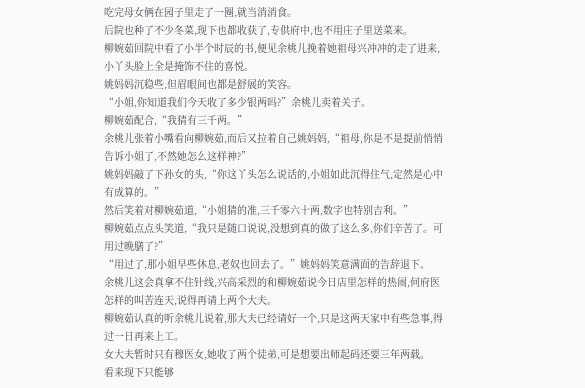吃完母女俩在园子里走了一圈,就当消消食。
后院也种了不少冬菜,现下也都收获了,专供府中,也不用庄子里送菜来。
柳婉茹回院中看了小半个时辰的书,便见余桃儿挽着她祖母兴冲冲的走了进来,小丫头脸上全是掩饰不住的喜悦。
姚妈妈沉稳些,但眉眼间也都是舒展的笑容。
“小姐,你知道我们今天收了多少银两吗?”余桃儿卖着关子。
柳婉茹配合,“我猜有三千两。”
余桃儿张着小嘴看向柳婉茹,而后又拉着自己姚妈妈,“祖母,你是不是提前悄悄告诉小姐了,不然她怎么这样神?”
姚妈妈敲了下孙女的头,“你这丫头怎么说话的,小姐如此沉得住气,定然是心中有成算的。”
然后笑着对柳婉茹道,“小姐猜的准,三千零六十两,数字也特别吉利。”
柳婉茹点点头笑道,“我只是随口说说,没想到真的做了这么多,你们辛苦了。可用过晚膳了?”
“用过了,那小姐早些休息,老奴也回去了。”姚妈妈笑意满面的告辞退下。
余桃儿这会真拿不住针线,兴高采烈的和柳婉茹说今日店里怎样的热闹,何府医怎样的叫苦连天,说得再请上两个大夫。
柳婉茹认真的听余桃儿说着,那大夫已经请好一个,只是这两天家中有些急事,得过一日再来上工。
女大夫暂时只有穆医女,她收了两个徒弟,可是想要出师起码还要三年两载。
看来现下只能够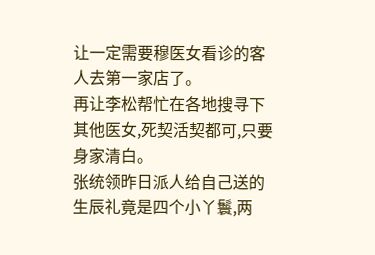让一定需要穆医女看诊的客人去第一家店了。
再让李松帮忙在各地搜寻下其他医女,死契活契都可,只要身家清白。
张统领昨日派人给自己送的生辰礼竟是四个小丫鬟,两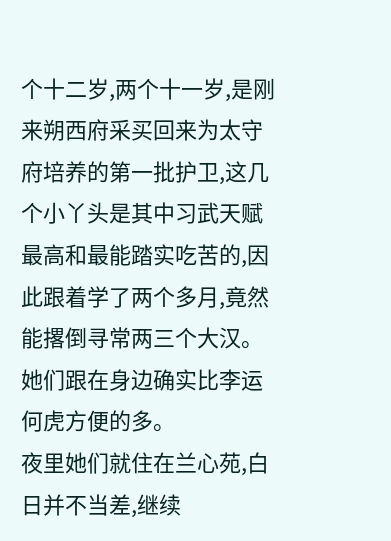个十二岁,两个十一岁,是刚来朔西府采买回来为太守府培养的第一批护卫,这几个小丫头是其中习武天赋最高和最能踏实吃苦的,因此跟着学了两个多月,竟然能撂倒寻常两三个大汉。
她们跟在身边确实比李运何虎方便的多。
夜里她们就住在兰心苑,白日并不当差,继续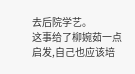去后院学艺。
这事给了柳婉茹一点启发,自己也应该培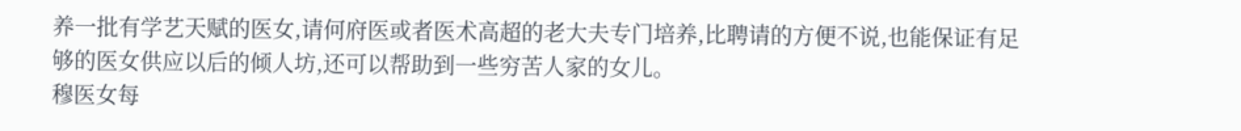养一批有学艺天赋的医女,请何府医或者医术高超的老大夫专门培养,比聘请的方便不说,也能保证有足够的医女供应以后的倾人坊,还可以帮助到一些穷苦人家的女儿。
穆医女每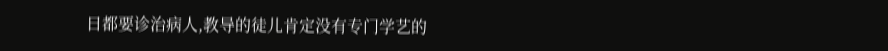日都要诊治病人,教导的徒儿肯定没有专门学艺的